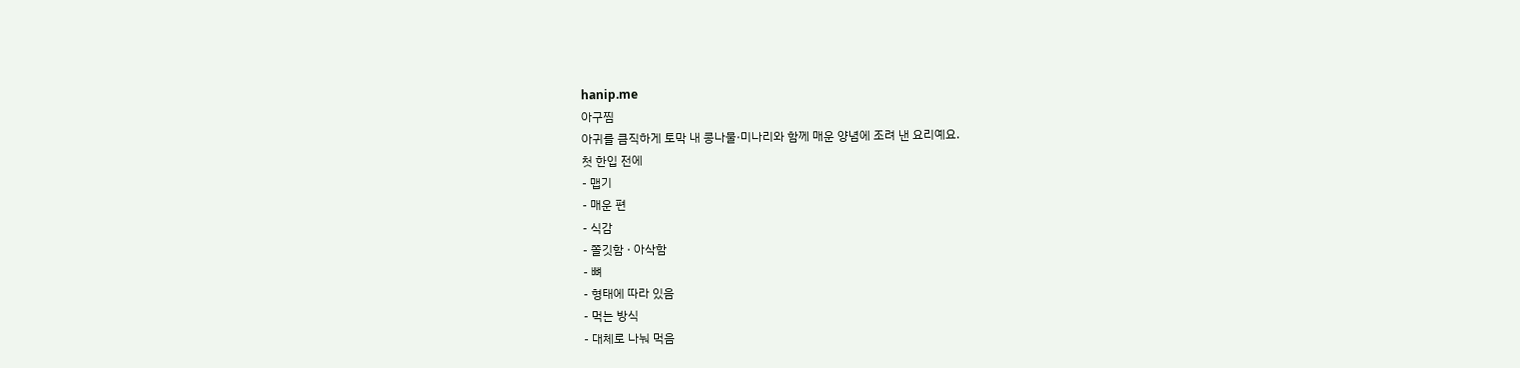hanip.me
아구찜
아귀를 큼직하게 토막 내 콩나물·미나리와 함께 매운 양념에 조려 낸 요리예요.
첫 한입 전에
- 맵기
- 매운 편
- 식감
- 쫄깃함 · 아삭함
- 뼈
- 형태에 따라 있음
- 먹는 방식
- 대체로 나눠 먹음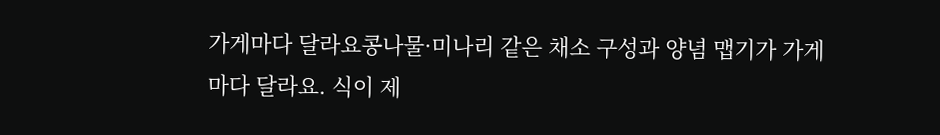가게마다 달라요콩나물·미나리 같은 채소 구성과 양념 맵기가 가게마다 달라요. 식이 제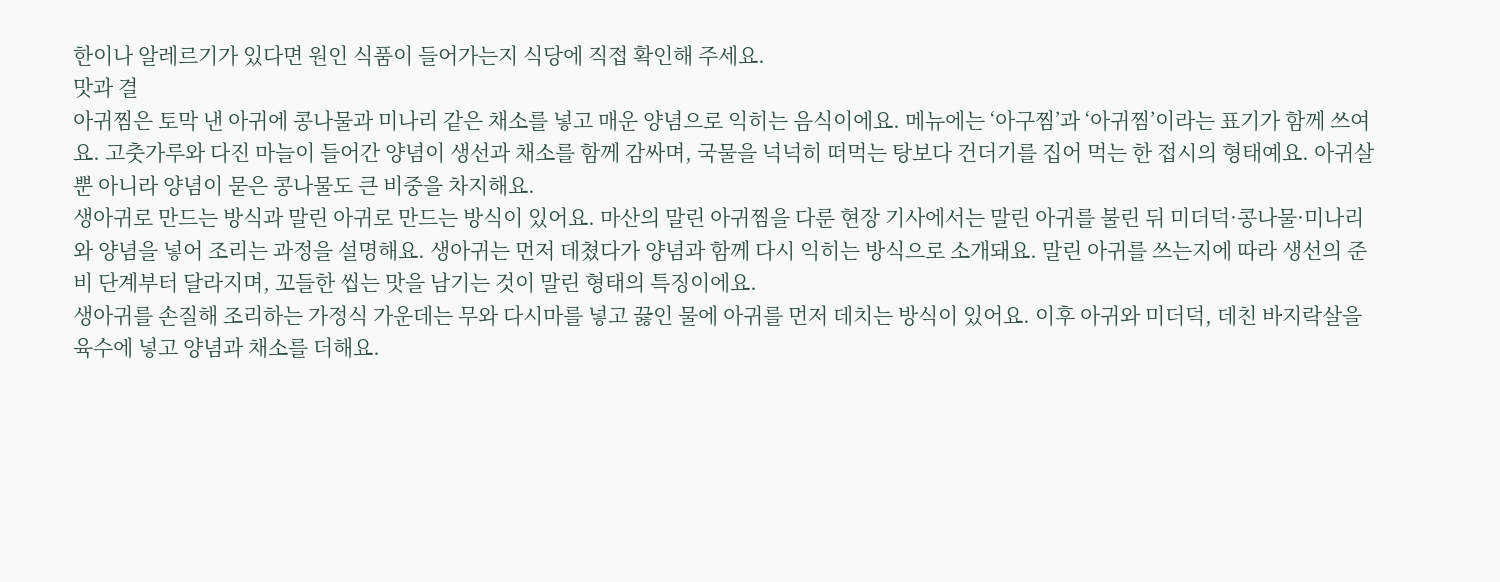한이나 알레르기가 있다면 원인 식품이 들어가는지 식당에 직접 확인해 주세요.
맛과 결
아귀찜은 토막 낸 아귀에 콩나물과 미나리 같은 채소를 넣고 매운 양념으로 익히는 음식이에요. 메뉴에는 ‘아구찜’과 ‘아귀찜’이라는 표기가 함께 쓰여요. 고춧가루와 다진 마늘이 들어간 양념이 생선과 채소를 함께 감싸며, 국물을 넉넉히 떠먹는 탕보다 건더기를 집어 먹는 한 접시의 형태예요. 아귀살뿐 아니라 양념이 묻은 콩나물도 큰 비중을 차지해요.
생아귀로 만드는 방식과 말린 아귀로 만드는 방식이 있어요. 마산의 말린 아귀찜을 다룬 현장 기사에서는 말린 아귀를 불린 뒤 미더덕·콩나물·미나리와 양념을 넣어 조리는 과정을 설명해요. 생아귀는 먼저 데쳤다가 양념과 함께 다시 익히는 방식으로 소개돼요. 말린 아귀를 쓰는지에 따라 생선의 준비 단계부터 달라지며, 꼬들한 씹는 맛을 남기는 것이 말린 형태의 특징이에요.
생아귀를 손질해 조리하는 가정식 가운데는 무와 다시마를 넣고 끓인 물에 아귀를 먼저 데치는 방식이 있어요. 이후 아귀와 미더덕, 데친 바지락살을 육수에 넣고 양념과 채소를 더해요.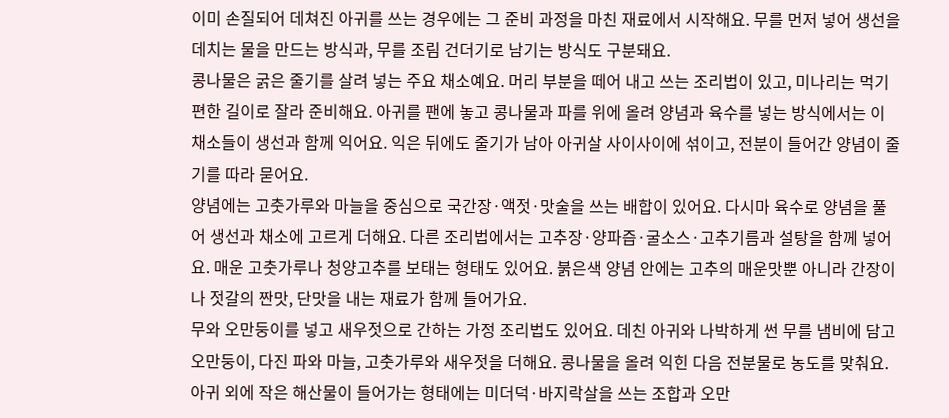이미 손질되어 데쳐진 아귀를 쓰는 경우에는 그 준비 과정을 마친 재료에서 시작해요. 무를 먼저 넣어 생선을 데치는 물을 만드는 방식과, 무를 조림 건더기로 남기는 방식도 구분돼요.
콩나물은 굵은 줄기를 살려 넣는 주요 채소예요. 머리 부분을 떼어 내고 쓰는 조리법이 있고, 미나리는 먹기 편한 길이로 잘라 준비해요. 아귀를 팬에 놓고 콩나물과 파를 위에 올려 양념과 육수를 넣는 방식에서는 이 채소들이 생선과 함께 익어요. 익은 뒤에도 줄기가 남아 아귀살 사이사이에 섞이고, 전분이 들어간 양념이 줄기를 따라 묻어요.
양념에는 고춧가루와 마늘을 중심으로 국간장·액젓·맛술을 쓰는 배합이 있어요. 다시마 육수로 양념을 풀어 생선과 채소에 고르게 더해요. 다른 조리법에서는 고추장·양파즙·굴소스·고추기름과 설탕을 함께 넣어요. 매운 고춧가루나 청양고추를 보태는 형태도 있어요. 붉은색 양념 안에는 고추의 매운맛뿐 아니라 간장이나 젓갈의 짠맛, 단맛을 내는 재료가 함께 들어가요.
무와 오만둥이를 넣고 새우젓으로 간하는 가정 조리법도 있어요. 데친 아귀와 나박하게 썬 무를 냄비에 담고 오만둥이, 다진 파와 마늘, 고춧가루와 새우젓을 더해요. 콩나물을 올려 익힌 다음 전분물로 농도를 맞춰요. 아귀 외에 작은 해산물이 들어가는 형태에는 미더덕·바지락살을 쓰는 조합과 오만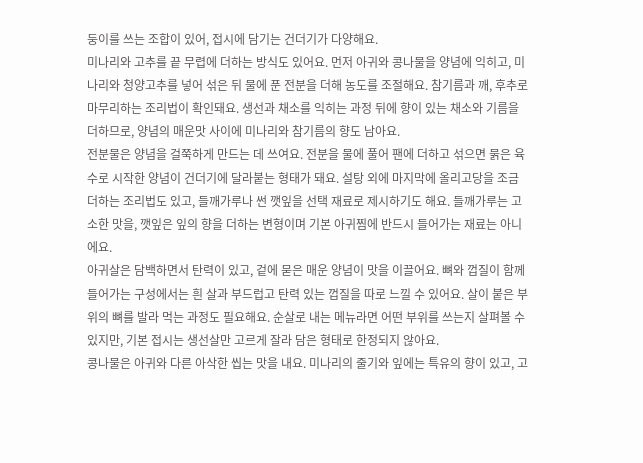둥이를 쓰는 조합이 있어, 접시에 담기는 건더기가 다양해요.
미나리와 고추를 끝 무렵에 더하는 방식도 있어요. 먼저 아귀와 콩나물을 양념에 익히고, 미나리와 청양고추를 넣어 섞은 뒤 물에 푼 전분을 더해 농도를 조절해요. 참기름과 깨, 후추로 마무리하는 조리법이 확인돼요. 생선과 채소를 익히는 과정 뒤에 향이 있는 채소와 기름을 더하므로, 양념의 매운맛 사이에 미나리와 참기름의 향도 남아요.
전분물은 양념을 걸쭉하게 만드는 데 쓰여요. 전분을 물에 풀어 팬에 더하고 섞으면 묽은 육수로 시작한 양념이 건더기에 달라붙는 형태가 돼요. 설탕 외에 마지막에 올리고당을 조금 더하는 조리법도 있고, 들깨가루나 썬 깻잎을 선택 재료로 제시하기도 해요. 들깨가루는 고소한 맛을, 깻잎은 잎의 향을 더하는 변형이며 기본 아귀찜에 반드시 들어가는 재료는 아니에요.
아귀살은 담백하면서 탄력이 있고, 겉에 묻은 매운 양념이 맛을 이끌어요. 뼈와 껍질이 함께 들어가는 구성에서는 흰 살과 부드럽고 탄력 있는 껍질을 따로 느낄 수 있어요. 살이 붙은 부위의 뼈를 발라 먹는 과정도 필요해요. 순살로 내는 메뉴라면 어떤 부위를 쓰는지 살펴볼 수 있지만, 기본 접시는 생선살만 고르게 잘라 담은 형태로 한정되지 않아요.
콩나물은 아귀와 다른 아삭한 씹는 맛을 내요. 미나리의 줄기와 잎에는 특유의 향이 있고, 고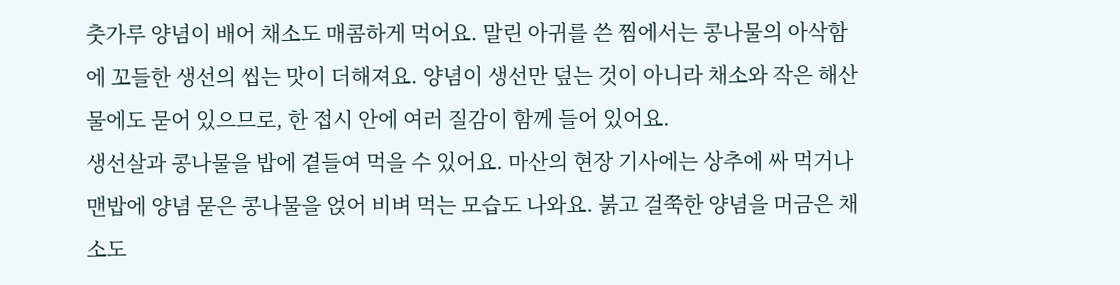춧가루 양념이 배어 채소도 매콤하게 먹어요. 말린 아귀를 쓴 찜에서는 콩나물의 아삭함에 꼬들한 생선의 씹는 맛이 더해져요. 양념이 생선만 덮는 것이 아니라 채소와 작은 해산물에도 묻어 있으므로, 한 접시 안에 여러 질감이 함께 들어 있어요.
생선살과 콩나물을 밥에 곁들여 먹을 수 있어요. 마산의 현장 기사에는 상추에 싸 먹거나 맨밥에 양념 묻은 콩나물을 얹어 비벼 먹는 모습도 나와요. 붉고 걸쭉한 양념을 머금은 채소도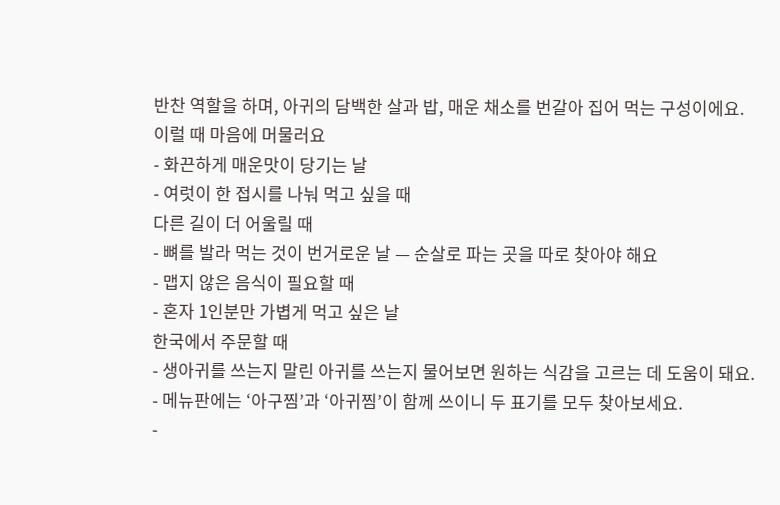반찬 역할을 하며, 아귀의 담백한 살과 밥, 매운 채소를 번갈아 집어 먹는 구성이에요.
이럴 때 마음에 머물러요
- 화끈하게 매운맛이 당기는 날
- 여럿이 한 접시를 나눠 먹고 싶을 때
다른 길이 더 어울릴 때
- 뼈를 발라 먹는 것이 번거로운 날 — 순살로 파는 곳을 따로 찾아야 해요
- 맵지 않은 음식이 필요할 때
- 혼자 1인분만 가볍게 먹고 싶은 날
한국에서 주문할 때
- 생아귀를 쓰는지 말린 아귀를 쓰는지 물어보면 원하는 식감을 고르는 데 도움이 돼요.
- 메뉴판에는 ‘아구찜’과 ‘아귀찜’이 함께 쓰이니 두 표기를 모두 찾아보세요.
-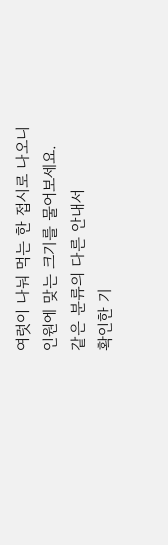여럿이 나눠 먹는 한 접시로 나오니 인원에 맞는 크기를 물어보세요.
같은 분류의 다른 안내서
확인한 기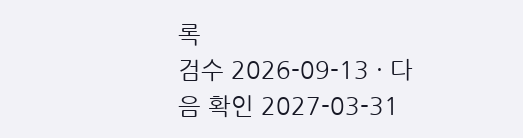록
검수 2026-09-13 · 다음 확인 2027-03-31